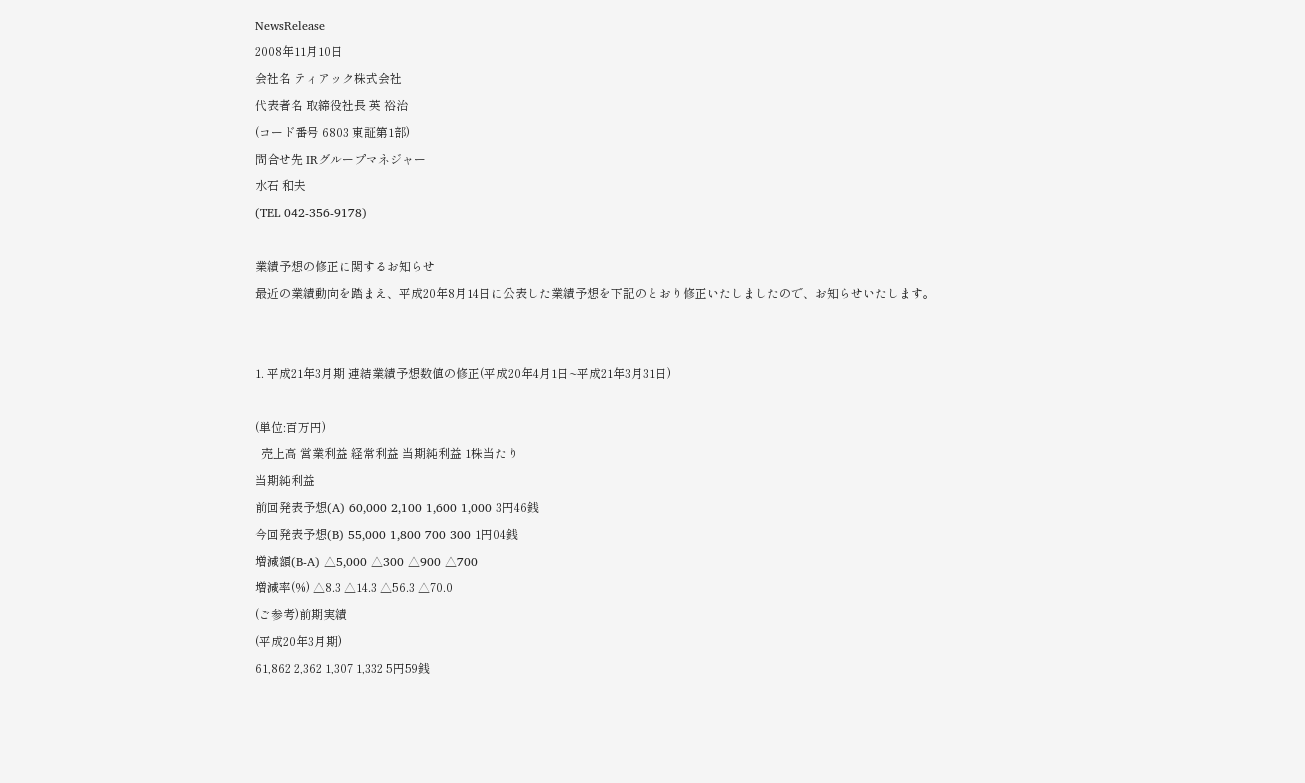NewsRelease
2008年11月10日
会社名 ティアック株式会社
代表者名 取締役社長 英 裕治
(コード番号 6803 東証第1部)
問合せ先 IRグループマネジャー
水石 和夫
(TEL 042-356-9178)

業績予想の修正に関するお知らせ
最近の業績動向を踏まえ、平成20年8月14日に公表した業績予想を下記のとおり修正いたしましたので、お知らせいたします。


1. 平成21年3月期 連結業績予想数値の修正(平成20年4月1日~平成21年3月31日)

(単位:百万円)
  売上高 営業利益 経常利益 当期純利益 1株当たり
当期純利益
前回発表予想(A) 60,000 2,100 1,600 1,000 3円46銭
今回発表予想(B) 55,000 1,800 700 300 1円04銭
増減額(B-A) △5,000 △300 △900 △700
増減率(%) △8.3 △14.3 △56.3 △70.0
(ご参考)前期実績
(平成20年3月期)
61,862 2,362 1,307 1,332 5円59銭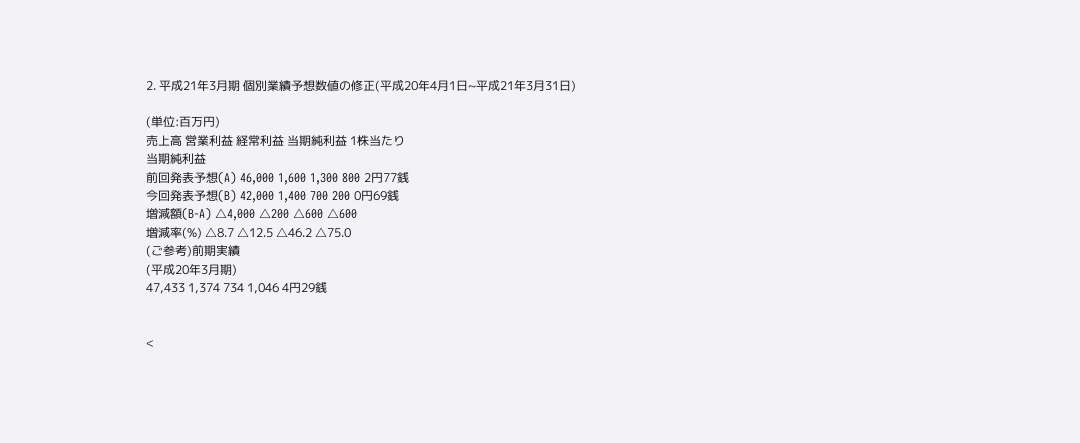2. 平成21年3月期 個別業績予想数値の修正(平成20年4月1日~平成21年3月31日)

(単位:百万円)
売上高 営業利益 経常利益 当期純利益 1株当たり
当期純利益
前回発表予想(A) 46,000 1,600 1,300 800 2円77銭
今回発表予想(B) 42,000 1,400 700 200 0円69銭
増減額(B-A) △4,000 △200 △600 △600
増減率(%) △8.7 △12.5 △46.2 △75.0
(ご参考)前期実績
(平成20年3月期)
47,433 1,374 734 1,046 4円29銭


<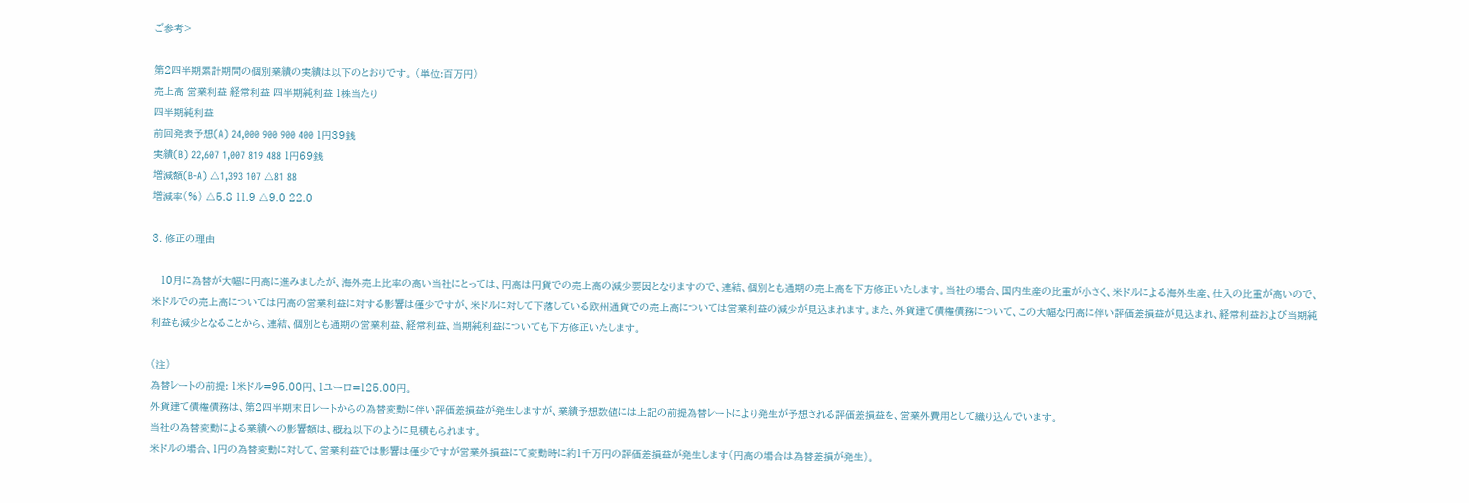ご参考>

第2四半期累計期間の個別業績の実績は以下のとおりです。 (単位:百万円)
売上高 営業利益 経常利益 四半期純利益 1株当たり
四半期純利益
前回発表予想(A) 24,000 900 900 400 1円39銭
実績(B) 22,607 1,007 819 488 1円69銭
増減額(B-A) △1,393 107 △81 88
増減率(%) △5.8 11.9 △9.0 22.0

3. 修正の理由

   10月に為替が大幅に円高に進みましたが、海外売上比率の高い当社にとっては、円高は円貨での売上高の減少要因となりますので、連結、個別とも通期の売上高を下方修正いたします。当社の場合、国内生産の比重が小さく、米ドルによる海外生産、仕入の比重が高いので、米ドルでの売上高については円高の営業利益に対する影響は僅少ですが、米ドルに対して下落している欧州通貨での売上高については営業利益の減少が見込まれます。また、外貨建て債権債務について、この大幅な円高に伴い評価差損益が見込まれ、経常利益および当期純利益も減少となることから、連結、個別とも通期の営業利益、経常利益、当期純利益についても下方修正いたします。

(注)
為替レートの前提: 1米ドル=95.00円、1ユーロ=125.00円。
外貨建て債権債務は、第2四半期末日レートからの為替変動に伴い評価差損益が発生しますが、業績予想数値には上記の前提為替レートにより発生が予想される評価差損益を、営業外費用として織り込んでいます。
当社の為替変動による業績への影響額は、概ね以下のように見積もられます。
米ドルの場合、1円の為替変動に対して、営業利益では影響は僅少ですが営業外損益にて変動時に約1千万円の評価差損益が発生します(円高の場合は為替差損が発生)。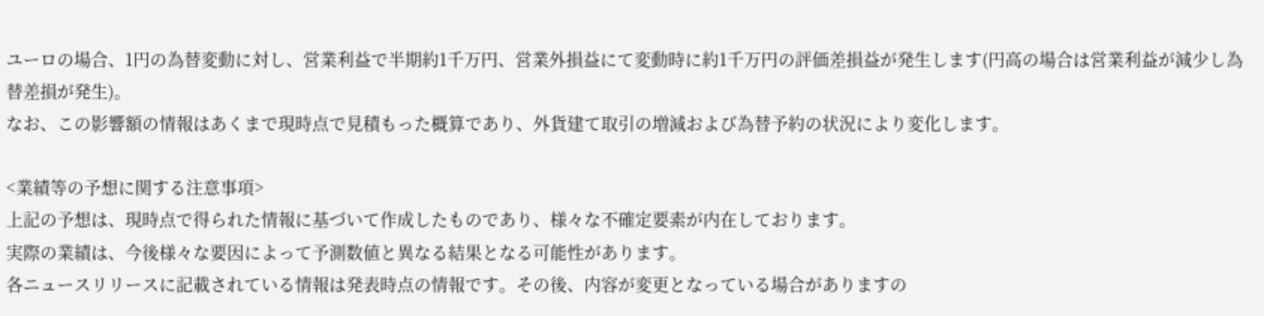ユーロの場合、1円の為替変動に対し、営業利益で半期約1千万円、営業外損益にて変動時に約1千万円の評価差損益が発生します(円高の場合は営業利益が減少し為替差損が発生)。
なお、この影響額の情報はあくまで現時点で見積もった概算であり、外貨建て取引の増減および為替予約の状況により変化します。

<業績等の予想に関する注意事項>
上記の予想は、現時点で得られた情報に基づいて作成したものであり、様々な不確定要素が内在しております。
実際の業績は、今後様々な要因によって予測数値と異なる結果となる可能性があります。
各ニュースリリースに記載されている情報は発表時点の情報です。その後、内容が変更となっている場合がありますの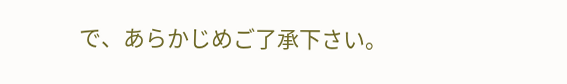で、あらかじめご了承下さい。